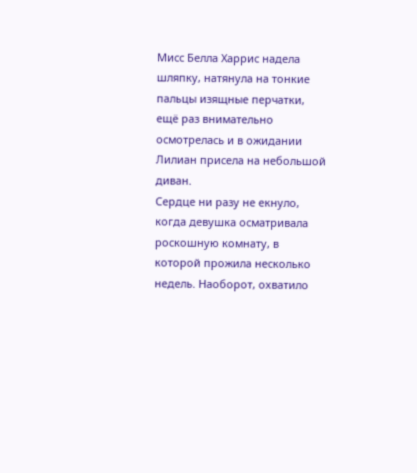Мисс Белла Харрис надела шляпку, натянула на тонкие пальцы изящные перчатки, ещё раз внимательно осмотрелась и в ожидании Лилиан присела на небольшой диван.
Сердце ни разу не екнуло, когда девушка осматривала роскошную комнату, в которой прожила несколько недель. Наоборот, охватило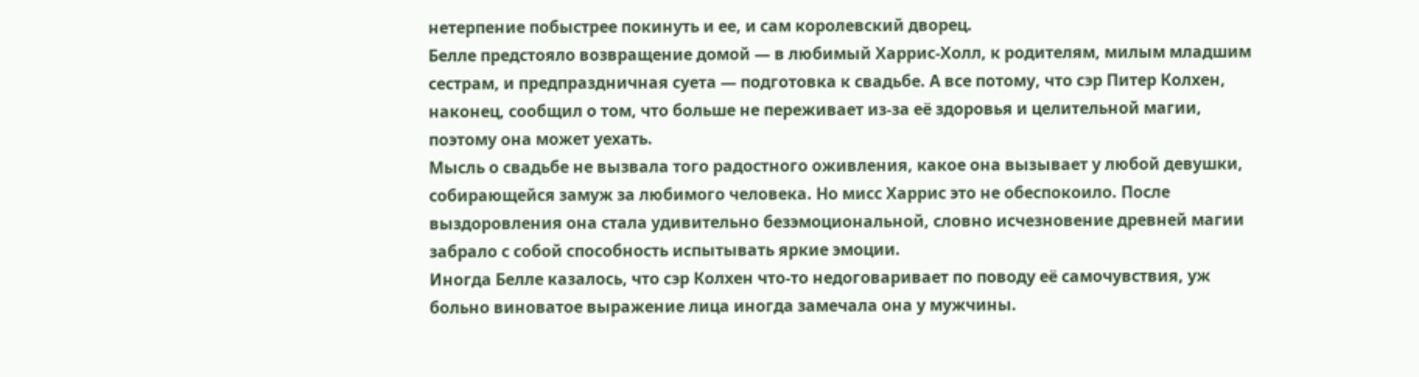нетерпение побыстрее покинуть и ее, и сам королевский дворец.
Белле предстояло возвращение домой — в любимый Харрис-Холл, к родителям, милым младшим сестрам, и предпраздничная суета — подготовка к свадьбе. А все потому, что сэр Питер Колхен, наконец, сообщил о том, что больше не переживает из-за её здоровья и целительной магии, поэтому она может уехать.
Мысль о свадьбе не вызвала того радостного оживления, какое она вызывает у любой девушки, собирающейся замуж за любимого человека. Но мисс Харрис это не обеспокоило. После выздоровления она стала удивительно безэмоциональной, словно исчезновение древней магии забрало с собой способность испытывать яркие эмоции.
Иногда Белле казалось, что сэр Колхен что-то недоговаривает по поводу её самочувствия, уж больно виноватое выражение лица иногда замечала она у мужчины.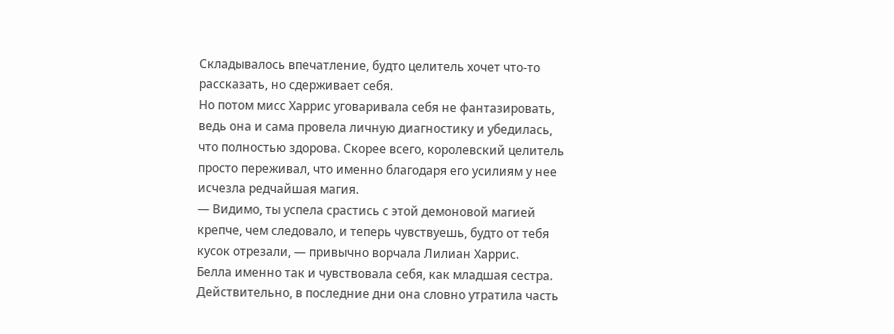Складывалось впечатление, будто целитель хочет что-то рассказать, но сдерживает себя.
Но потом мисс Харрис уговаривала себя не фантазировать, ведь она и сама провела личную диагностику и убедилась, что полностью здорова. Скорее всего, королевский целитель просто переживал, что именно благодаря его усилиям у нее исчезла редчайшая магия.
— Видимо, ты успела срастись с этой демоновой магией крепче, чем следовало, и теперь чувствуешь, будто от тебя кусок отрезали, — привычно ворчала Лилиан Харрис.
Белла именно так и чувствовала себя, как младшая сестра. Действительно, в последние дни она словно утратила часть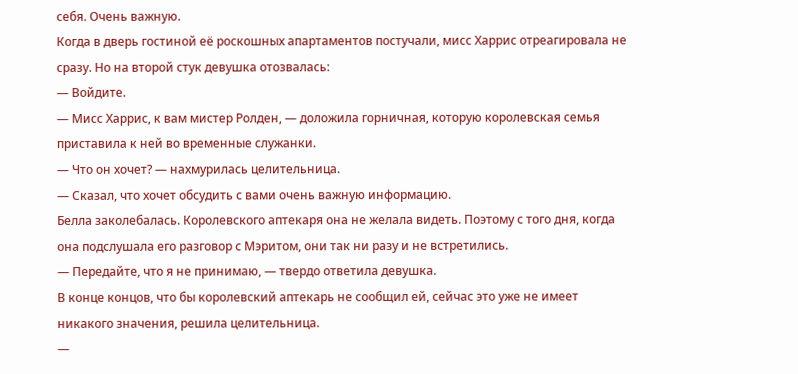себя. Очень важную.
Когда в дверь гостиной её роскошных апартаментов постучали, мисс Харрис отреагировала не сразу. Но на второй стук девушка отозвалась:
— Войдите.
— Мисс Харрис, к вам мистер Ролден, — доложила горничная, которую королевская семья приставила к ней во временные служанки.
— Что он хочет? — нахмурилась целительница.
— Сказал, что хочет обсудить с вами очень важную информацию.
Белла заколебалась. Королевского аптекаря она не желала видеть. Поэтому с того дня, когда она подслушала его разговор с Мэритом, они так ни разу и не встретились.
— Передайте, что я не принимаю, — твердо ответила девушка.
В конце концов, что бы королевский аптекарь не сообщил ей, сейчас это уже не имеет никакого значения, решила целительница.
—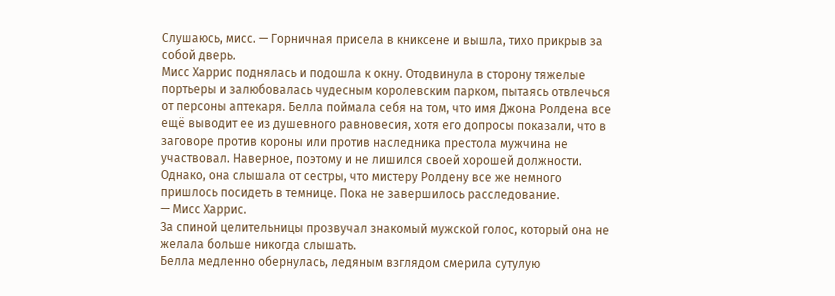Слушаюсь, мисс. — Горничная присела в книксене и вышла, тихо прикрыв за собой дверь.
Мисс Харрис поднялась и подошла к окну. Отодвинула в сторону тяжелые портьеры и залюбовалась чудесным королевским парком, пытаясь отвлечься от персоны аптекаря. Белла поймала себя на том, что имя Джона Ролдена все ещё выводит ее из душевного равновесия, хотя его допросы показали, что в заговоре против короны или против наследника престола мужчина не участвовал. Наверное, поэтому и не лишился своей хорошей должности. Однако, она слышала от сестры, что мистеру Ролдену все же немного пришлось посидеть в темнице. Пока не завершилось расследование.
— Мисс Харрис.
За спиной целительницы прозвучал знакомый мужской голос, который она не желала больше никогда слышать.
Белла медленно обернулась, ледяным взглядом смерила сутулую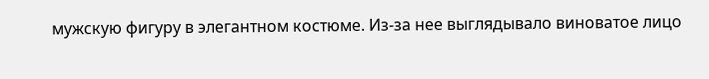мужскую фигуру в элегантном костюме. Из-за нее выглядывало виноватое лицо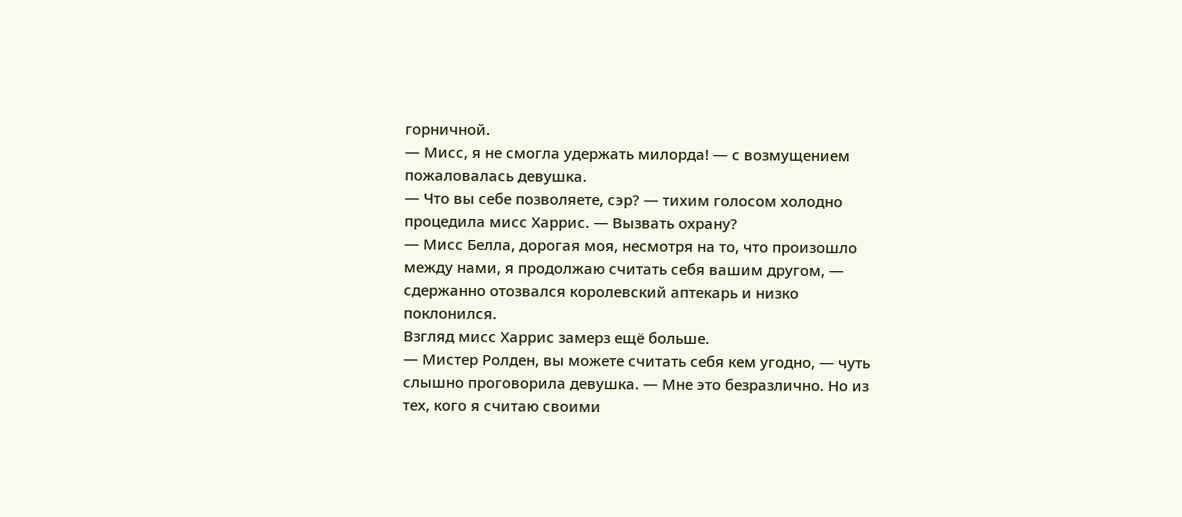горничной.
— Мисс, я не смогла удержать милорда! — с возмущением пожаловалась девушка.
— Что вы себе позволяете, сэр? — тихим голосом холодно процедила мисс Харрис. — Вызвать охрану?
— Мисс Белла, дорогая моя, несмотря на то, что произошло между нами, я продолжаю считать себя вашим другом, — сдержанно отозвался королевский аптекарь и низко поклонился.
Взгляд мисс Харрис замерз ещё больше.
— Мистер Ролден, вы можете считать себя кем угодно, — чуть слышно проговорила девушка. — Мне это безразлично. Но из тех, кого я считаю своими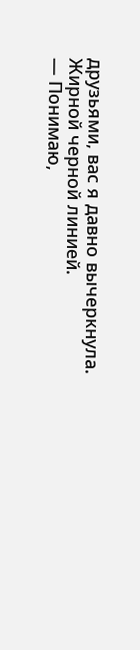друзьями, вас я давно вычеркнула. Жирной черной линией.
— Понимаю,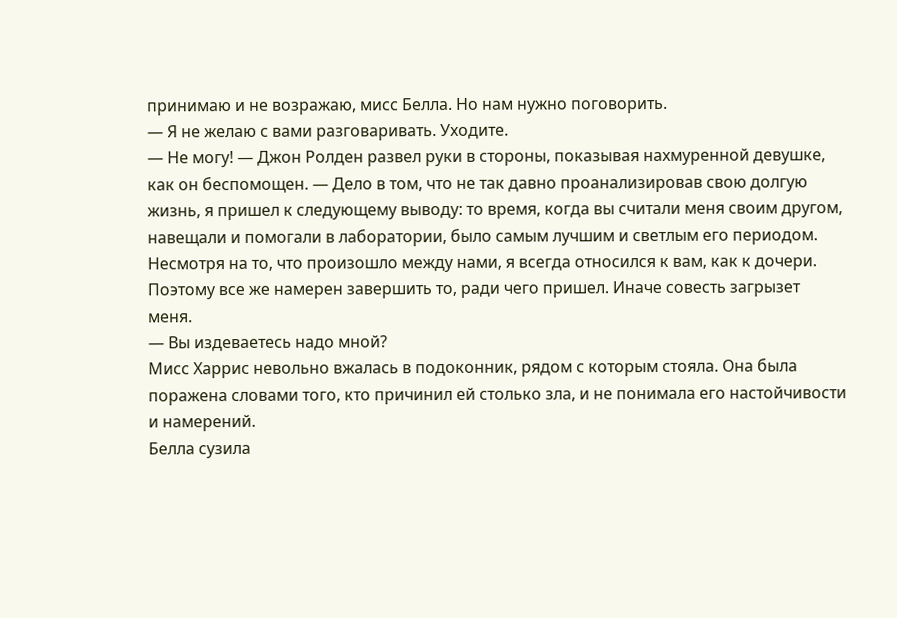принимаю и не возражаю, мисс Белла. Но нам нужно поговорить.
— Я не желаю с вами разговаривать. Уходите.
— Не могу! — Джон Ролден развел руки в стороны, показывая нахмуренной девушке, как он беспомощен. — Дело в том, что не так давно проанализировав свою долгую жизнь, я пришел к следующему выводу: то время, когда вы считали меня своим другом, навещали и помогали в лаборатории, было самым лучшим и светлым его периодом. Несмотря на то, что произошло между нами, я всегда относился к вам, как к дочери. Поэтому все же намерен завершить то, ради чего пришел. Иначе совесть загрызет меня.
— Вы издеваетесь надо мной?
Мисс Харрис невольно вжалась в подоконник, рядом с которым стояла. Она была поражена словами того, кто причинил ей столько зла, и не понимала его настойчивости и намерений.
Белла сузила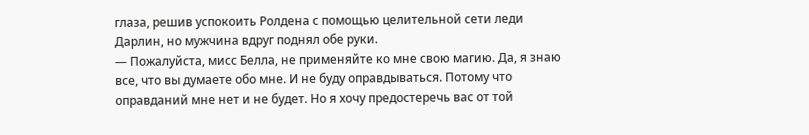глаза, решив успокоить Ролдена с помощью целительной сети леди Дарлин, но мужчина вдруг поднял обе руки.
— Пожалуйста, мисс Белла, не применяйте ко мне свою магию. Да, я знаю все, что вы думаете обо мне. И не буду оправдываться. Потому что оправданий мне нет и не будет. Но я хочу предостеречь вас от той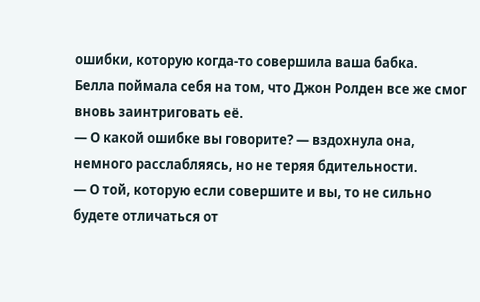ошибки, которую когда-то совершила ваша бабка.
Белла поймала себя на том, что Джон Ролден все же смог вновь заинтриговать её.
— О какой ошибке вы говорите? — вздохнула она, немного расслабляясь, но не теряя бдительности.
— О той, которую если совершите и вы, то не сильно будете отличаться от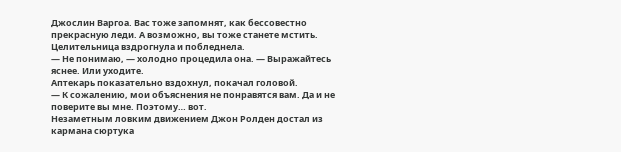Джослин Варгоа. Вас тоже запомнят, как бессовестно прекрасную леди. А возможно, вы тоже станете мстить.
Целительница вздрогнула и побледнела.
— Не понимаю, — холодно процедила она. — Выражайтесь яснее. Или уходите.
Аптекарь показательно вздохнул, покачал головой.
— К сожалению, мои объяснения не понравятся вам. Да и не поверите вы мне. Поэтому… вот.
Незаметным ловким движением Джон Ролден достал из кармана сюртука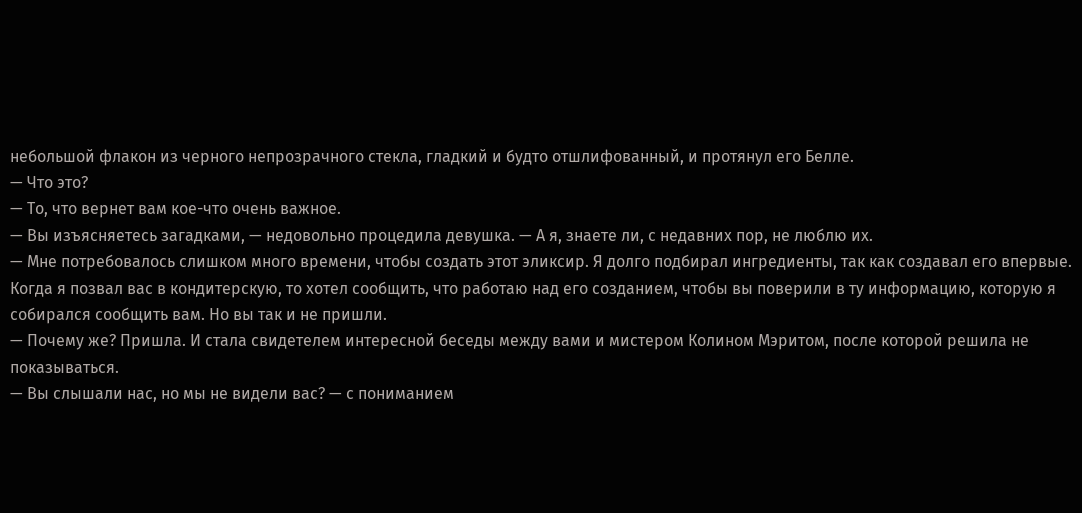небольшой флакон из черного непрозрачного стекла, гладкий и будто отшлифованный, и протянул его Белле.
— Что это?
— То, что вернет вам кое-что очень важное.
— Вы изъясняетесь загадками, — недовольно процедила девушка. — А я, знаете ли, с недавних пор, не люблю их.
— Мне потребовалось слишком много времени, чтобы создать этот эликсир. Я долго подбирал ингредиенты, так как создавал его впервые. Когда я позвал вас в кондитерскую, то хотел сообщить, что работаю над его созданием, чтобы вы поверили в ту информацию, которую я собирался сообщить вам. Но вы так и не пришли.
— Почему же? Пришла. И стала свидетелем интересной беседы между вами и мистером Колином Мэритом, после которой решила не показываться.
— Вы слышали нас, но мы не видели вас? — с пониманием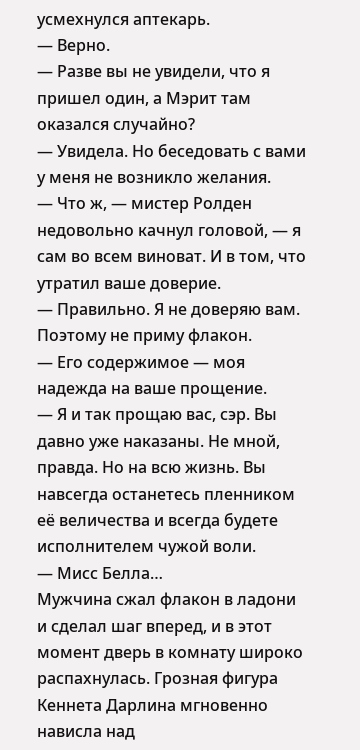усмехнулся аптекарь.
— Верно.
— Разве вы не увидели, что я пришел один, а Мэрит там оказался случайно?
— Увидела. Но беседовать с вами у меня не возникло желания.
— Что ж, — мистер Ролден недовольно качнул головой, — я сам во всем виноват. И в том, что утратил ваше доверие.
— Правильно. Я не доверяю вам. Поэтому не приму флакон.
— Его содержимое — моя надежда на ваше прощение.
— Я и так прощаю вас, сэр. Вы давно уже наказаны. Не мной, правда. Но на всю жизнь. Вы навсегда останетесь пленником её величества и всегда будете исполнителем чужой воли.
— Мисс Белла…
Мужчина сжал флакон в ладони и сделал шаг вперед, и в этот момент дверь в комнату широко распахнулась. Грозная фигура Кеннета Дарлина мгновенно нависла над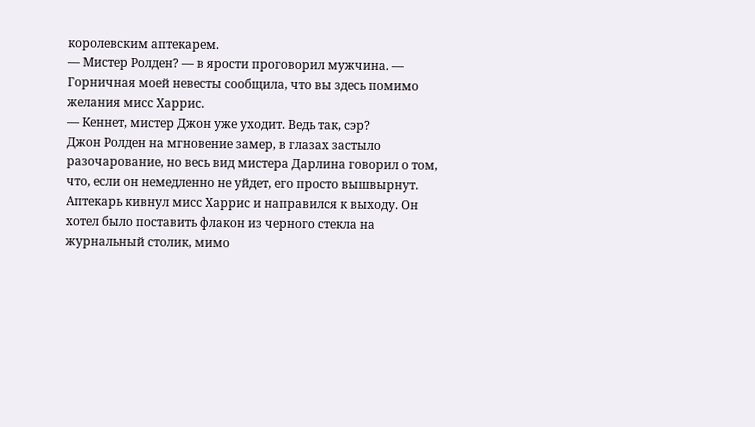королевским аптекарем.
— Мистер Ролден? — в ярости проговорил мужчина. — Горничная моей невесты сообщила, что вы здесь помимо желания мисс Харрис.
— Кеннет, мистер Джон уже уходит. Ведь так, сэр?
Джон Ролден на мгновение замер, в глазах застыло разочарование, но весь вид мистера Дарлина говорил о том, что, если он немедленно не уйдет, его просто вышвырнут.
Аптекарь кивнул мисс Харрис и направился к выходу. Он хотел было поставить флакон из черного стекла на журнальный столик, мимо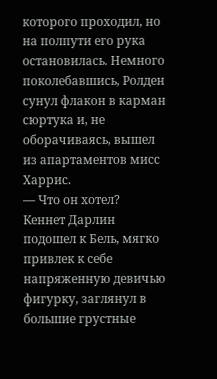которого проходил, но на полпути его рука остановилась. Немного поколебавшись, Ролден сунул флакон в карман сюртука и, не оборачиваясь, вышел из апартаментов мисс Харрис.
— Что он хотел?
Кеннет Дарлин подошел к Бель, мягко привлек к себе напряженную девичью фигурку, заглянул в большие грустные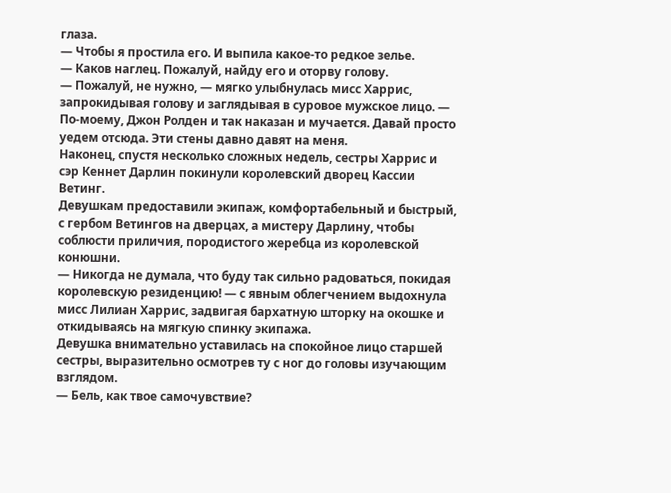глаза.
— Чтобы я простила его. И выпила какое-то редкое зелье.
— Каков наглец. Пожалуй, найду его и оторву голову.
— Пожалуй, не нужно, — мягко улыбнулась мисс Харрис, запрокидывая голову и заглядывая в суровое мужское лицо. — По-моему, Джон Ролден и так наказан и мучается. Давай просто уедем отсюда. Эти стены давно давят на меня.
Наконец, спустя несколько сложных недель, сестры Харрис и сэр Кеннет Дарлин покинули королевский дворец Кассии Ветинг.
Девушкам предоставили экипаж, комфортабельный и быстрый, с гербом Ветингов на дверцах, а мистеру Дарлину, чтобы соблюсти приличия, породистого жеребца из королевской конюшни.
— Никогда не думала, что буду так сильно радоваться, покидая королевскую резиденцию! — с явным облегчением выдохнула мисс Лилиан Харрис, задвигая бархатную шторку на окошке и откидываясь на мягкую спинку экипажа.
Девушка внимательно уставилась на спокойное лицо старшей сестры, выразительно осмотрев ту с ног до головы изучающим взглядом.
— Бель, как твое самочувствие?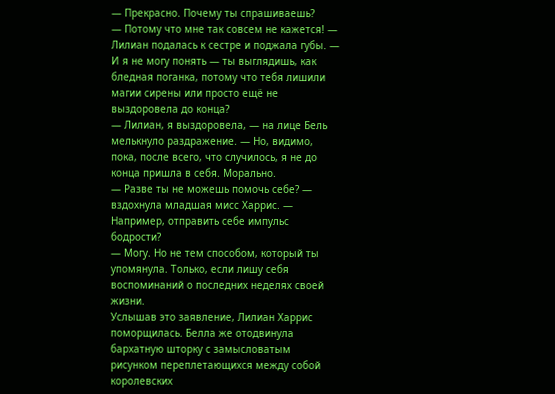— Прекрасно. Почему ты спрашиваешь?
— Потому что мне так совсем не кажется! — Лилиан подалась к сестре и поджала губы. — И я не могу понять — ты выглядишь, как бледная поганка, потому что тебя лишили магии сирены или просто ещё не выздоровела до конца?
— Лилиан, я выздоровела, — на лице Бель мелькнуло раздражение. — Но, видимо, пока, после всего, что случилось, я не до конца пришла в себя. Морально.
— Разве ты не можешь помочь себе? — вздохнула младшая мисс Харрис. — Например, отправить себе импульс бодрости?
— Могу. Но не тем способом, который ты упомянула. Только, если лишу себя воспоминаний о последних неделях своей жизни.
Услышав это заявление, Лилиан Харрис поморщилась. Белла же отодвинула бархатную шторку с замысловатым рисунком переплетающихся между собой королевских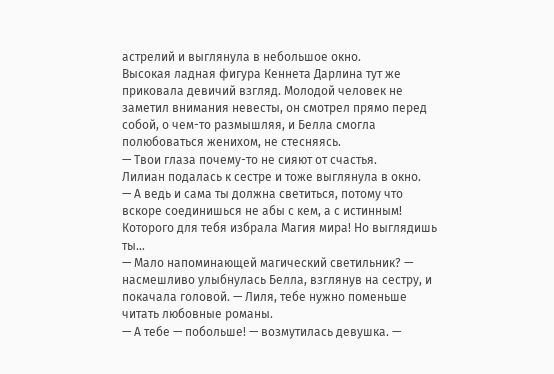астрелий и выглянула в небольшое окно.
Высокая ладная фигура Кеннета Дарлина тут же приковала девичий взгляд. Молодой человек не заметил внимания невесты, он смотрел прямо перед собой, о чем-то размышляя, и Белла смогла полюбоваться женихом, не стесняясь.
— Твои глаза почему-то не сияют от счастья.
Лилиан подалась к сестре и тоже выглянула в окно.
— А ведь и сама ты должна светиться, потому что вскоре соединишься не абы с кем, а с истинным! Которого для тебя избрала Магия мира! Но выглядишь ты…
— Мало напоминающей магический светильник? — насмешливо улыбнулась Белла, взглянув на сестру, и покачала головой. — Лиля, тебе нужно поменьше читать любовные романы.
— А тебе — побольше! — возмутилась девушка. —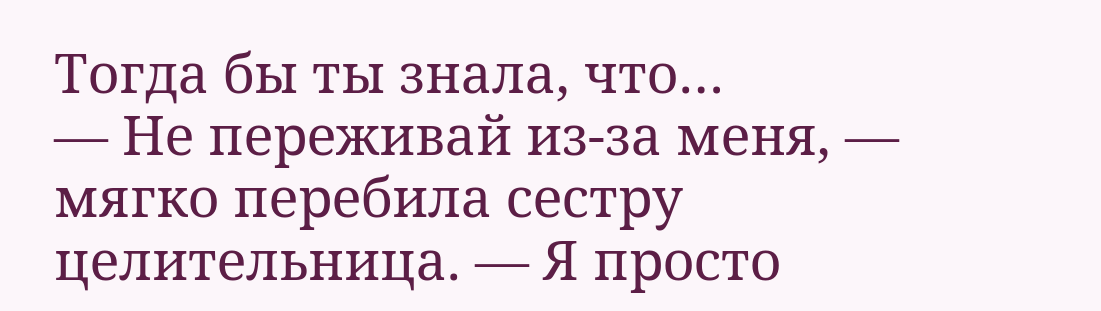Тогда бы ты знала, что…
— Не переживай из-за меня, — мягко перебила сестру целительница. — Я просто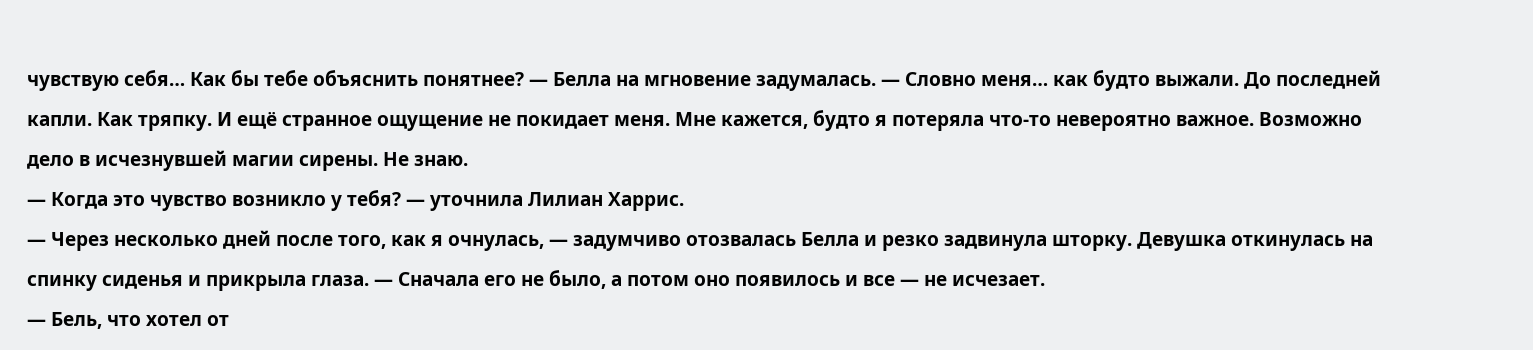чувствую себя… Как бы тебе объяснить понятнее? — Белла на мгновение задумалась. — Словно меня… как будто выжали. До последней капли. Как тряпку. И ещё странное ощущение не покидает меня. Мне кажется, будто я потеряла что-то невероятно важное. Возможно дело в исчезнувшей магии сирены. Не знаю.
— Когда это чувство возникло у тебя? — уточнила Лилиан Харрис.
— Через несколько дней после того, как я очнулась, — задумчиво отозвалась Белла и резко задвинула шторку. Девушка откинулась на спинку сиденья и прикрыла глаза. — Сначала его не было, а потом оно появилось и все — не исчезает.
— Бель, что хотел от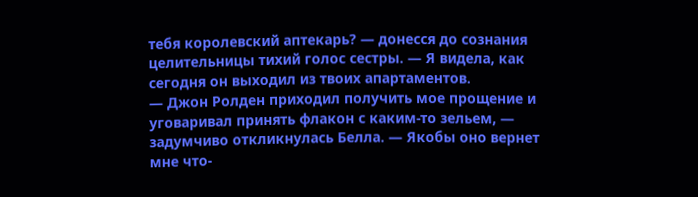тебя королевский аптекарь? — донесся до сознания целительницы тихий голос сестры. — Я видела, как сегодня он выходил из твоих апартаментов.
— Джон Ролден приходил получить мое прощение и уговаривал принять флакон с каким-то зельем, — задумчиво откликнулась Белла. — Якобы оно вернет мне что-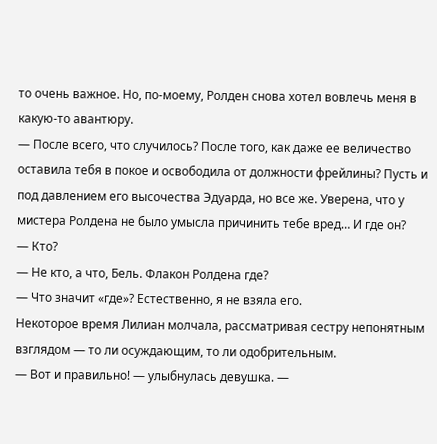то очень важное. Но, по-моему, Ролден снова хотел вовлечь меня в какую-то авантюру.
— После всего, что случилось? После того, как даже ее величество оставила тебя в покое и освободила от должности фрейлины? Пусть и под давлением его высочества Эдуарда, но все же. Уверена, что у мистера Ролдена не было умысла причинить тебе вред… И где он?
— Кто?
— Не кто, а что, Бель. Флакон Ролдена где?
— Что значит «где»? Естественно, я не взяла его.
Некоторое время Лилиан молчала, рассматривая сестру непонятным взглядом — то ли осуждающим, то ли одобрительным.
— Вот и правильно! — улыбнулась девушка. —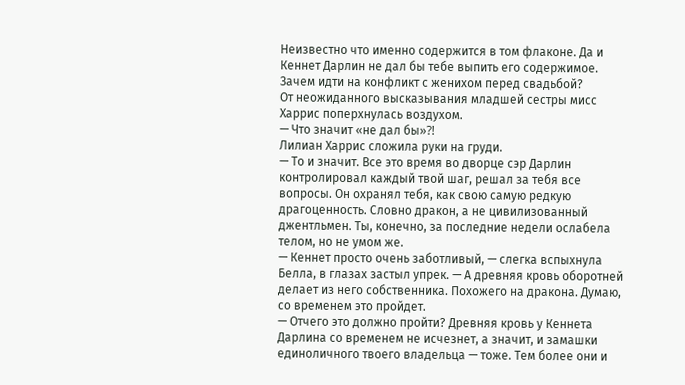Неизвестно что именно содержится в том флаконе. Да и Кеннет Дарлин не дал бы тебе выпить его содержимое. Зачем идти на конфликт с женихом перед свадьбой?
От неожиданного высказывания младшей сестры мисс Харрис поперхнулась воздухом.
— Что значит «не дал бы»⁈
Лилиан Харрис сложила руки на груди.
— То и значит. Все это время во дворце сэр Дарлин контролировал каждый твой шаг, решал за тебя все вопросы. Он охранял тебя, как свою самую редкую драгоценность. Словно дракон, а не цивилизованный джентльмен. Ты, конечно, за последние недели ослабела телом, но не умом же.
— Кеннет просто очень заботливый, — слегка вспыхнула Белла, в глазах застыл упрек. — А древняя кровь оборотней делает из него собственника. Похожего на дракона. Думаю, со временем это пройдет.
— Отчего это должно пройти? Древняя кровь у Кеннета Дарлина со временем не исчезнет, а значит, и замашки единоличного твоего владельца — тоже. Тем более они и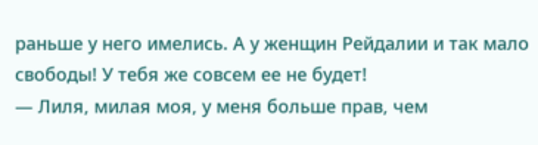раньше у него имелись. А у женщин Рейдалии и так мало свободы! У тебя же совсем ее не будет!
— Лиля, милая моя, у меня больше прав, чем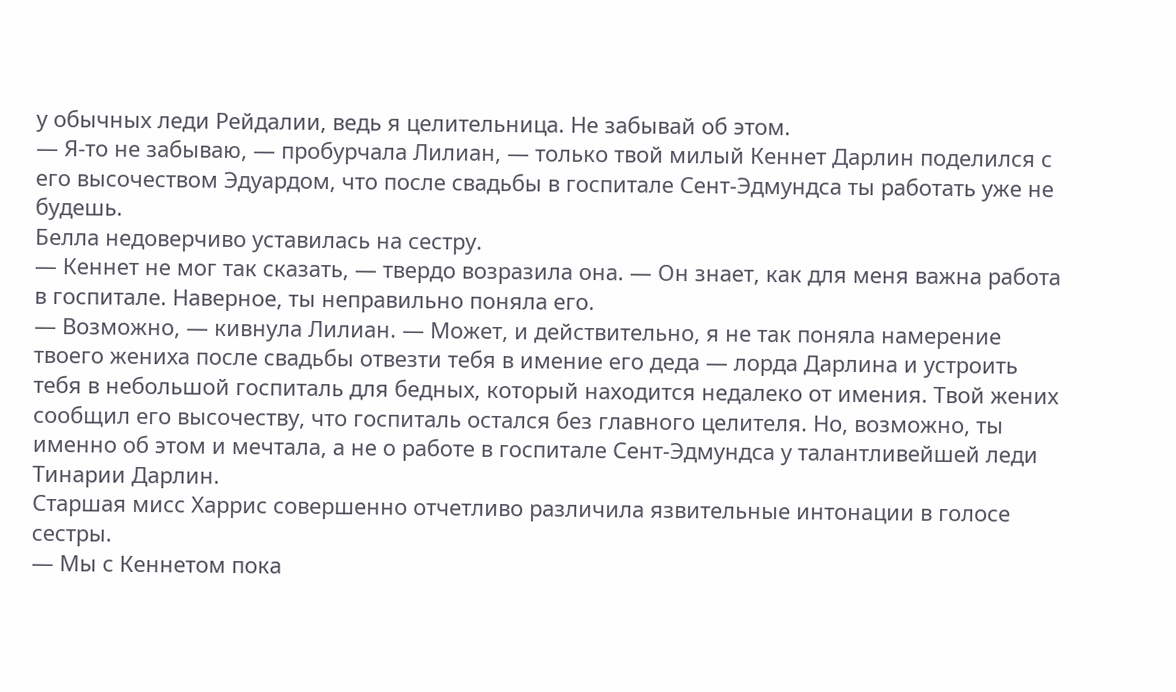у обычных леди Рейдалии, ведь я целительница. Не забывай об этом.
— Я-то не забываю, — пробурчала Лилиан, — только твой милый Кеннет Дарлин поделился с его высочеством Эдуардом, что после свадьбы в госпитале Сент-Эдмундса ты работать уже не будешь.
Белла недоверчиво уставилась на сестру.
— Кеннет не мог так сказать, — твердо возразила она. — Он знает, как для меня важна работа в госпитале. Наверное, ты неправильно поняла его.
— Возможно, — кивнула Лилиан. — Может, и действительно, я не так поняла намерение твоего жениха после свадьбы отвезти тебя в имение его деда — лорда Дарлина и устроить тебя в небольшой госпиталь для бедных, который находится недалеко от имения. Твой жених сообщил его высочеству, что госпиталь остался без главного целителя. Но, возможно, ты именно об этом и мечтала, а не о работе в госпитале Сент-Эдмундса у талантливейшей леди Тинарии Дарлин.
Старшая мисс Харрис совершенно отчетливо различила язвительные интонации в голосе сестры.
— Мы с Кеннетом пока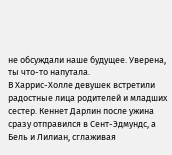не обсуждали наше будущее. Уверена, ты что-то напутала.
В Харрис-Холле девушек встретили радостные лица родителей и младших сестер. Кеннет Дарлин после ужина сразу отправился в Сент-Эдмундс, а Бель и Лилиан, сглаживая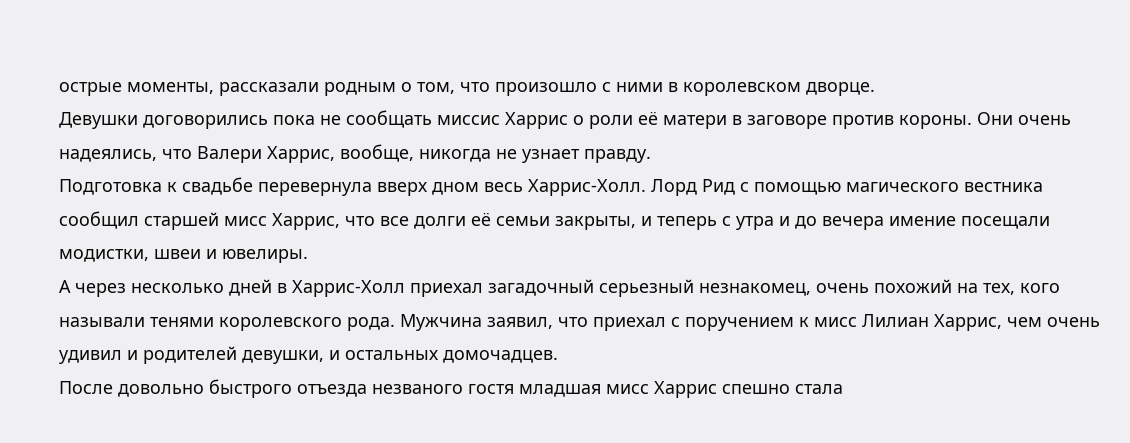острые моменты, рассказали родным о том, что произошло с ними в королевском дворце.
Девушки договорились пока не сообщать миссис Харрис о роли её матери в заговоре против короны. Они очень надеялись, что Валери Харрис, вообще, никогда не узнает правду.
Подготовка к свадьбе перевернула вверх дном весь Харрис-Холл. Лорд Рид с помощью магического вестника сообщил старшей мисс Харрис, что все долги её семьи закрыты, и теперь с утра и до вечера имение посещали модистки, швеи и ювелиры.
А через несколько дней в Харрис-Холл приехал загадочный серьезный незнакомец, очень похожий на тех, кого называли тенями королевского рода. Мужчина заявил, что приехал с поручением к мисс Лилиан Харрис, чем очень удивил и родителей девушки, и остальных домочадцев.
После довольно быстрого отъезда незваного гостя младшая мисс Харрис спешно стала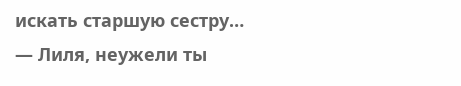искать старшую сестру…
— Лиля, неужели ты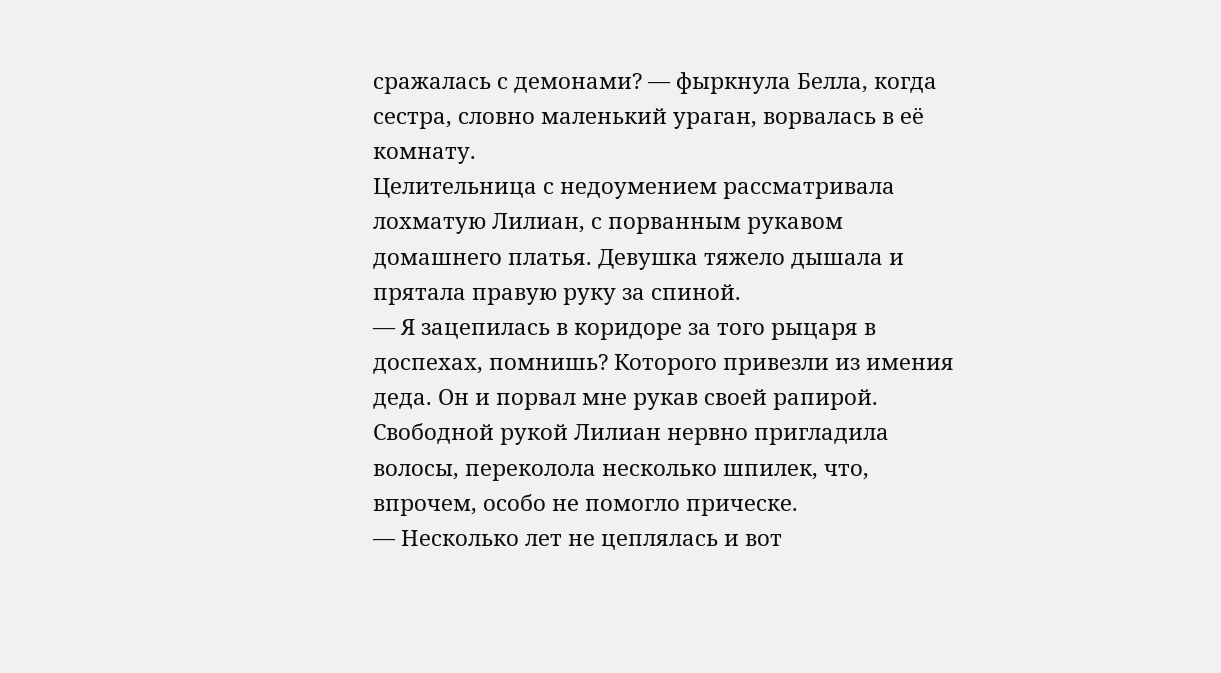сражалась с демонами? — фыркнула Белла, когда сестра, словно маленький ураган, ворвалась в её комнату.
Целительница с недоумением рассматривала лохматую Лилиан, с порванным рукавом домашнего платья. Девушка тяжело дышала и прятала правую руку за спиной.
— Я зацепилась в коридоре за того рыцаря в доспехах, помнишь? Которого привезли из имения деда. Он и порвал мне рукав своей рапирой.
Свободной рукой Лилиан нервно пригладила волосы, переколола несколько шпилек, что, впрочем, особо не помогло прическе.
— Несколько лет не цеплялась и вот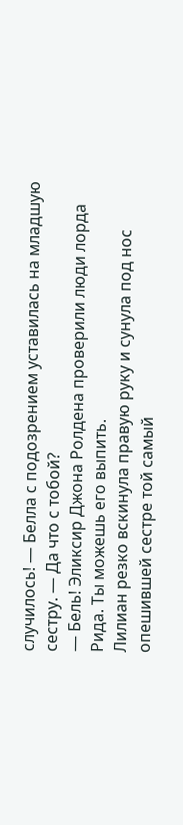случилось! — Белла с подозрением уставилась на младшую сестру. — Да что с тобой?
— Бель! Эликсир Джона Ролдена проверили люди лорда Рида. Ты можешь его выпить.
Лилиан резко вскинула правую руку и сунула под нос опешившей сестре той самый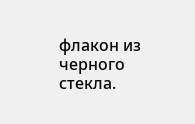флакон из черного стекла.